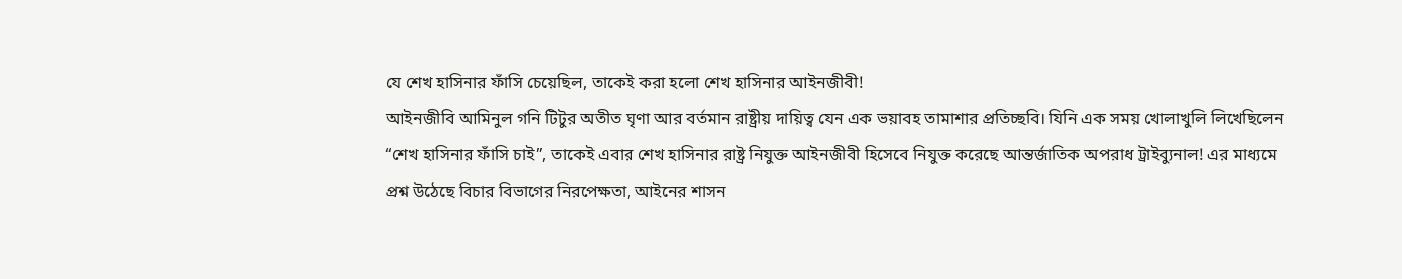যে শেখ হাসিনার ফাঁসি চেয়েছিল, তাকেই করা হলো শেখ হাসিনার আইনজীবী!
আইনজীবি আমিনুল গনি টিটুর অতীত ঘৃণা আর বর্তমান রাষ্ট্রীয় দায়িত্ব যেন এক ভয়াবহ তামাশার প্রতিচ্ছবি। যিনি এক সময় খোলাখুলি লিখেছিলেন “শেখ হাসিনার ফাঁসি চাই”, তাকেই এবার শেখ হাসিনার রাষ্ট্র নিযুক্ত আইনজীবী হিসেবে নিযুক্ত করেছে আন্তর্জাতিক অপরাধ ট্রাইব্যুনাল! এর মাধ্যমে প্রশ্ন উঠেছে বিচার বিভাগের নিরপেক্ষতা, আইনের শাসন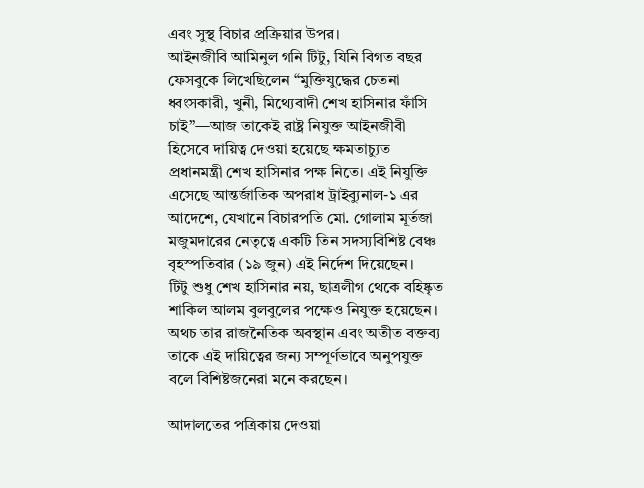এবং সুস্থ বিচার প্রক্রিয়ার উপর।
আইনজীবি আমিনুল গনি টিটু, যিনি বিগত বছর ফেসবুকে লিখেছিলেন “মুক্তিযুদ্ধের চেতনা ধ্বংসকারী, খুনী, মিথ্যেবাদী শেখ হাসিনার ফাঁসি চাই”—আজ তাকেই রাষ্ট্র নিযুক্ত আইনজীবী হিসেবে দায়িত্ব দেওয়া হয়েছে ক্ষমতাচ্যুত প্রধানমন্ত্রী শেখ হাসিনার পক্ষ নিতে। এই নিযুক্তি এসেছে আন্তর্জাতিক অপরাধ ট্রাইব্যুনাল-১ এর আদেশে, যেখানে বিচারপতি মো. গোলাম মূর্তজা মজুমদারের নেতৃত্বে একটি তিন সদস্যবিশিষ্ট বেঞ্চ বৃহস্পতিবার (১৯ জুন) এই নির্দেশ দিয়েছেন।
টিটু শুধু শেখ হাসিনার নয়, ছাত্রলীগ থেকে বহিষ্কৃত শাকিল আলম বুলবুলের পক্ষেও নিযুক্ত হয়েছেন। অথচ তার রাজনৈতিক অবস্থান এবং অতীত বক্তব্য তাকে এই দায়িত্বের জন্য সম্পূর্ণভাবে অনুপযুক্ত বলে বিশিষ্টজনেরা মনে করছেন।

আদালতের পত্রিকায় দেওয়া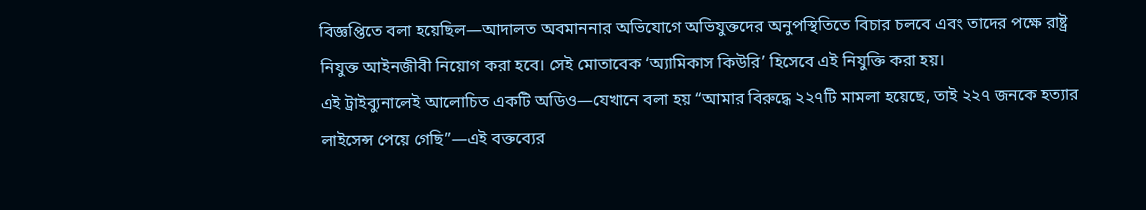বিজ্ঞপ্তিতে বলা হয়েছিল—আদালত অবমাননার অভিযোগে অভিযুক্তদের অনুপস্থিতিতে বিচার চলবে এবং তাদের পক্ষে রাষ্ট্র নিযুক্ত আইনজীবী নিয়োগ করা হবে। সেই মোতাবেক ‘অ্যামিকাস কিউরি’ হিসেবে এই নিযুক্তি করা হয়।
এই ট্রাইব্যুনালেই আলোচিত একটি অডিও—যেখানে বলা হয় “আমার বিরুদ্ধে ২২৭টি মামলা হয়েছে, তাই ২২৭ জনকে হত্যার লাইসেন্স পেয়ে গেছি”—এই বক্তব্যের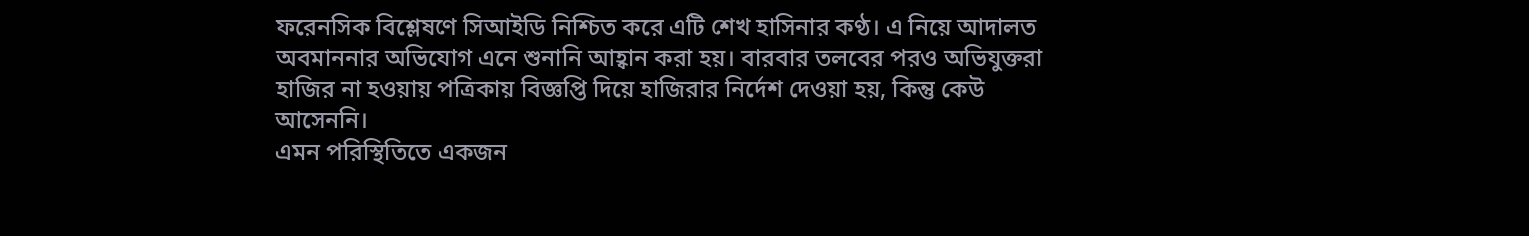ফরেনসিক বিশ্লেষণে সিআইডি নিশ্চিত করে এটি শেখ হাসিনার কণ্ঠ। এ নিয়ে আদালত অবমাননার অভিযোগ এনে শুনানি আহ্বান করা হয়। বারবার তলবের পরও অভিযুক্তরা হাজির না হওয়ায় পত্রিকায় বিজ্ঞপ্তি দিয়ে হাজিরার নির্দেশ দেওয়া হয়, কিন্তু কেউ আসেননি।
এমন পরিস্থিতিতে একজন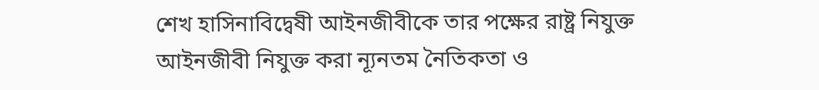শেখ হাসিনাবিদ্বেষী আইনজীবীকে তার পক্ষের রাষ্ট্র নিযুক্ত আইনজীবী নিযুক্ত করা ন্যূনতম নৈতিকতা ও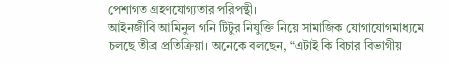পেশাগত গ্রহণযোগ্যতার পরিপন্থী।
আইনজীবি আমিনুল গনি টিটুর নিযুক্তি নিয়ে সামাজিক যোগাযোগমাধ্যমে চলছে তীব্র প্রতিক্রিয়া। অনেকে বলছেন, “এটাই কি বিচার বিভাগীয়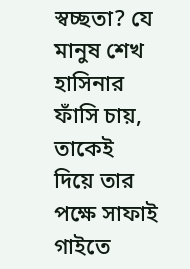স্বচ্ছতা? যে মানুষ শেখ হাসিনার ফাঁসি চায়, তাকেই দিয়ে তার পক্ষে সাফাই গাইতে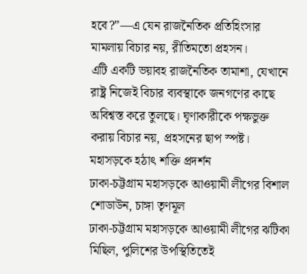হবে?”—এ যেন রাজনৈতিক প্রতিহিংসার মামলায় বিচার নয়, রীতিমতো প্রহসন।
এটি একটি ভয়াবহ রাজনৈতিক তামাশা, যেখানে রাষ্ট্র নিজেই বিচার ব্যবস্থাকে জনগণের কাছে অবিশ্বস্ত করে তুলছে। ঘৃণাকারীকে পক্ষভুক্ত করায় বিচার নয়, প্রহসনের ছাপ স্পষ্ট।
মহাসড়কে হঠাৎ শক্তি প্রদর্শন
ঢাকা-চট্টগ্রাম মহাসড়কে আওয়ামী লীগের বিশাল শোডাউন, চাঙ্গা তৃণমূল
ঢাকা-চট্টগ্রাম মহাসড়কে আওয়ামী লীগের ঝটিকা মিছিল, পুলিশের উপস্থিতিতেই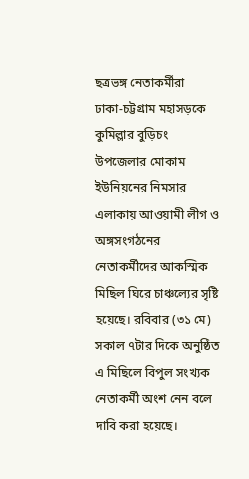ছত্রভঙ্গ নেতাকর্মীরা
ঢাকা-চট্টগ্রাম মহাসড়কে কুমিল্লার বুড়িচং উপজেলার মোকাম ইউনিয়নের নিমসার এলাকায় আওয়ামী লীগ ও অঙ্গসংগঠনের নেতাকর্মীদের আকস্মিক মিছিল ঘিরে চাঞ্চল্যের সৃষ্টি হয়েছে। রবিবার (৩১ মে) সকাল ৭টার দিকে অনুষ্ঠিত এ মিছিলে বিপুল সংখ্যক নেতাকর্মী অংশ নেন বলে দাবি করা হয়েছে।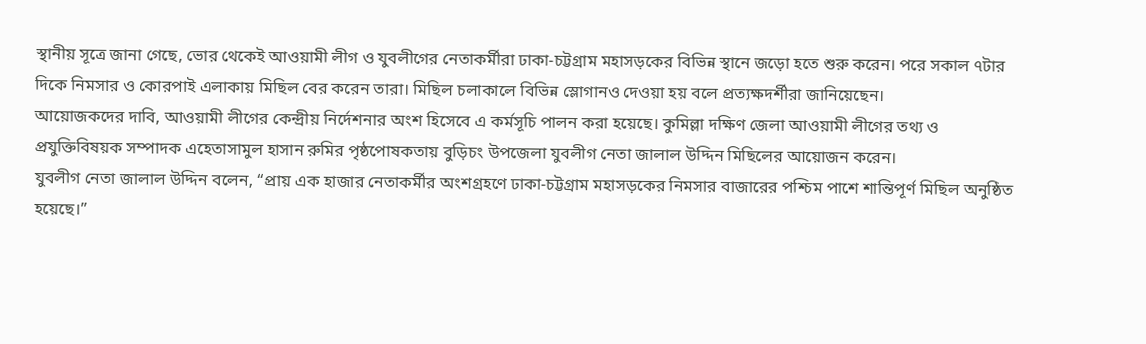স্থানীয় সূত্রে জানা গেছে, ভোর থেকেই আওয়ামী লীগ ও যুবলীগের নেতাকর্মীরা ঢাকা-চট্টগ্রাম মহাসড়কের বিভিন্ন স্থানে জড়ো হতে শুরু করেন। পরে সকাল ৭টার দিকে নিমসার ও কোরপাই এলাকায় মিছিল বের করেন তারা। মিছিল চলাকালে বিভিন্ন স্লোগানও দেওয়া হয় বলে প্রত্যক্ষদর্শীরা জানিয়েছেন।
আয়োজকদের দাবি, আওয়ামী লীগের কেন্দ্রীয় নির্দেশনার অংশ হিসেবে এ কর্মসূচি পালন করা হয়েছে। কুমিল্লা দক্ষিণ জেলা আওয়ামী লীগের তথ্য ও প্রযুক্তিবিষয়ক সম্পাদক এহেতাসামুল হাসান রুমির পৃষ্ঠপোষকতায় বুড়িচং উপজেলা যুবলীগ নেতা জালাল উদ্দিন মিছিলের আয়োজন করেন।
যুবলীগ নেতা জালাল উদ্দিন বলেন, “প্রায় এক হাজার নেতাকর্মীর অংশগ্রহণে ঢাকা-চট্টগ্রাম মহাসড়কের নিমসার বাজারের পশ্চিম পাশে শান্তিপূর্ণ মিছিল অনুষ্ঠিত হয়েছে।”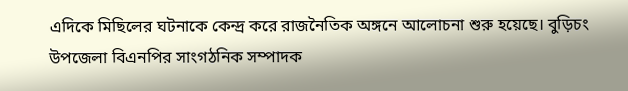এদিকে মিছিলের ঘটনাকে কেন্দ্র করে রাজনৈতিক অঙ্গনে আলোচনা শুরু হয়েছে। বুড়িচং উপজেলা বিএনপির সাংগঠনিক সম্পাদক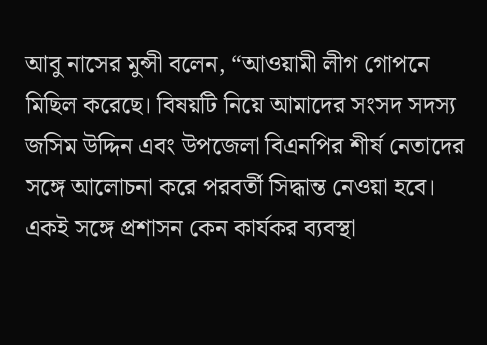আবু নাসের মুন্সী বলেন, “আওয়ামী লীগ গোপনে মিছিল করেছে। বিষয়টি নিয়ে আমাদের সংসদ সদস্য জসিম উদ্দিন এবং উপজেলা বিএনপির শীর্ষ নেতাদের সঙ্গে আলোচনা করে পরবর্তী সিদ্ধান্ত নেওয়া হবে। একই সঙ্গে প্রশাসন কেন কার্যকর ব্যবস্থা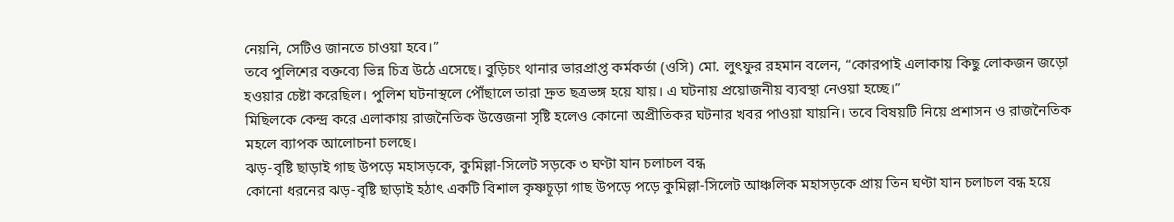নেয়নি, সেটিও জানতে চাওয়া হবে।”
তবে পুলিশের বক্তব্যে ভিন্ন চিত্র উঠে এসেছে। বুড়িচং থানার ভারপ্রাপ্ত কর্মকর্তা (ওসি) মো. লুৎফুর রহমান বলেন, “কোরপাই এলাকায় কিছু লোকজন জড়ো হওয়ার চেষ্টা করেছিল। পুলিশ ঘটনাস্থলে পৌঁছালে তারা দ্রুত ছত্রভঙ্গ হয়ে যায়। এ ঘটনায় প্রয়োজনীয় ব্যবস্থা নেওয়া হচ্ছে।”
মিছিলকে কেন্দ্র করে এলাকায় রাজনৈতিক উত্তেজনা সৃষ্টি হলেও কোনো অপ্রীতিকর ঘটনার খবর পাওয়া যায়নি। তবে বিষয়টি নিয়ে প্রশাসন ও রাজনৈতিক মহলে ব্যাপক আলোচনা চলছে।
ঝড়-বৃষ্টি ছাড়াই গাছ উপড়ে মহাসড়কে, কুমিল্লা-সিলেট সড়কে ৩ ঘণ্টা যান চলাচল বন্ধ
কোনো ধরনের ঝড়-বৃষ্টি ছাড়াই হঠাৎ একটি বিশাল কৃষ্ণচূড়া গাছ উপড়ে পড়ে কুমিল্লা-সিলেট আঞ্চলিক মহাসড়কে প্রায় তিন ঘণ্টা যান চলাচল বন্ধ হয়ে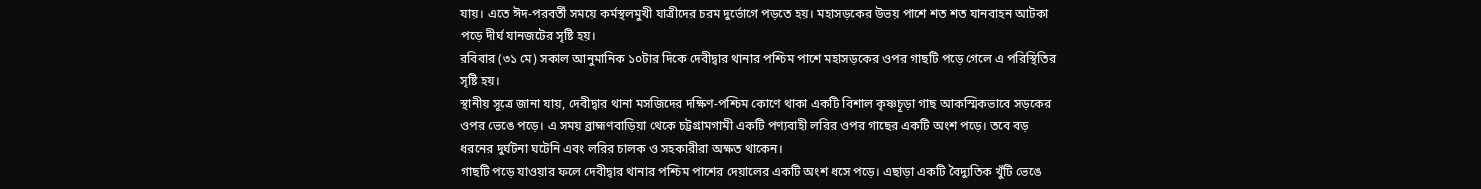যায়। এতে ঈদ-পরবর্তী সময়ে কর্মস্থলমুখী যাত্রীদের চরম দুর্ভোগে পড়তে হয়। মহাসড়কের উভয় পাশে শত শত যানবাহন আটকা পড়ে দীর্ঘ যানজটের সৃষ্টি হয়।
রবিবার (৩১ মে) সকাল আনুমানিক ১০টার দিকে দেবীদ্বার থানার পশ্চিম পাশে মহাসড়কের ওপর গাছটি পড়ে গেলে এ পরিস্থিতির সৃষ্টি হয়।
স্থানীয় সূত্রে জানা যায়, দেবীদ্বার থানা মসজিদের দক্ষিণ-পশ্চিম কোণে থাকা একটি বিশাল কৃষ্ণচূড়া গাছ আকস্মিকভাবে সড়কের ওপর ভেঙে পড়ে। এ সময় ব্রাহ্মণবাড়িয়া থেকে চট্টগ্রামগামী একটি পণ্যবাহী লরির ওপর গাছের একটি অংশ পড়ে। তবে বড় ধরনের দুর্ঘটনা ঘটেনি এবং লরির চালক ও সহকারীরা অক্ষত থাকেন।
গাছটি পড়ে যাওয়ার ফলে দেবীদ্বার থানার পশ্চিম পাশের দেয়ালের একটি অংশ ধসে পড়ে। এছাড়া একটি বৈদ্যুতিক খুঁটি ভেঙে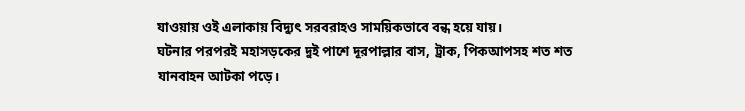যাওয়ায় ওই এলাকায় বিদ্যুৎ সরবরাহও সাময়িকভাবে বন্ধ হয়ে যায়।
ঘটনার পরপরই মহাসড়কের দুই পাশে দূরপাল্লার বাস, ট্রাক, পিকআপসহ শত শত যানবাহন আটকা পড়ে।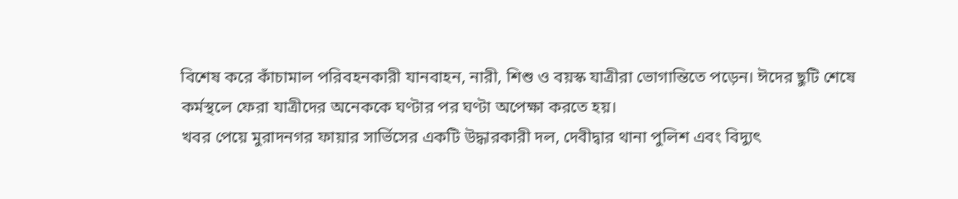বিশেষ করে কাঁচামাল পরিবহনকারী যানবাহন, নারী, শিশু ও বয়স্ক যাত্রীরা ভোগান্তিতে পড়েন। ঈদের ছুটি শেষে কর্মস্থলে ফেরা যাত্রীদের অনেককে ঘণ্টার পর ঘণ্টা অপেক্ষা করতে হয়।
খবর পেয়ে মুরাদনগর ফায়ার সার্ভিসের একটি উদ্ধারকারী দল, দেবীদ্বার থানা পুলিশ এবং বিদ্যুৎ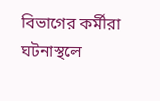বিভাগের কর্মীরা ঘটনাস্থলে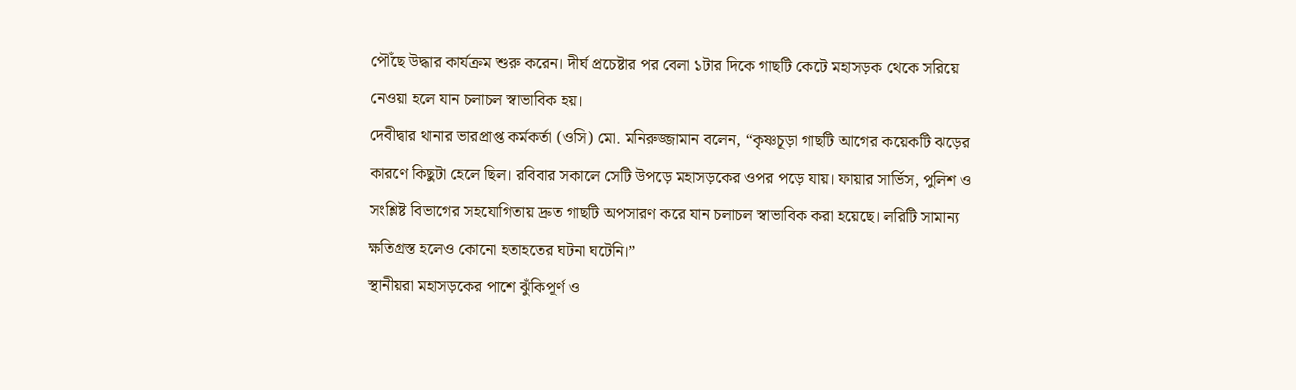পৌঁছে উদ্ধার কার্যক্রম শুরু করেন। দীর্ঘ প্রচেষ্টার পর বেলা ১টার দিকে গাছটি কেটে মহাসড়ক থেকে সরিয়ে নেওয়া হলে যান চলাচল স্বাভাবিক হয়।
দেবীদ্বার থানার ভারপ্রাপ্ত কর্মকর্তা (ওসি) মো. মনিরুজ্জামান বলেন, “কৃষ্ণচূড়া গাছটি আগের কয়েকটি ঝড়ের কারণে কিছুটা হেলে ছিল। রবিবার সকালে সেটি উপড়ে মহাসড়কের ওপর পড়ে যায়। ফায়ার সার্ভিস, পুলিশ ও সংশ্লিষ্ট বিভাগের সহযোগিতায় দ্রুত গাছটি অপসারণ করে যান চলাচল স্বাভাবিক করা হয়েছে। লরিটি সামান্য ক্ষতিগ্রস্ত হলেও কোনো হতাহতের ঘটনা ঘটেনি।”
স্থানীয়রা মহাসড়কের পাশে ঝুঁকিপূর্ণ ও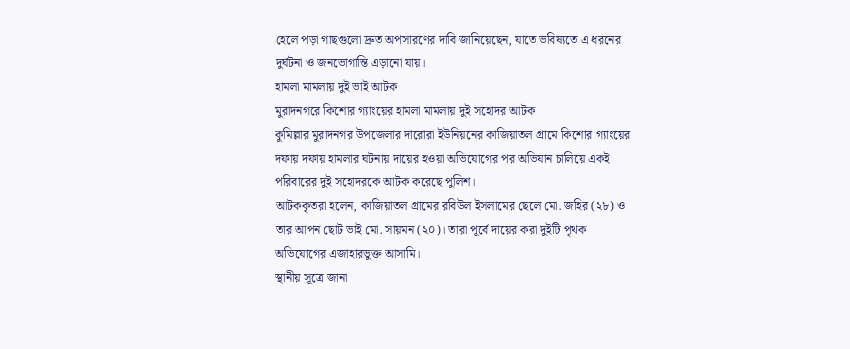হেলে পড়া গাছগুলো দ্রুত অপসারণের দাবি জানিয়েছেন, যাতে ভবিষ্যতে এ ধরনের দুর্ঘটনা ও জনভোগান্তি এড়ানো যায়।
হামলা মামলায় দুই ভাই আটক
মুরাদনগরে কিশোর গ্যাংয়ের হামলা মামলায় দুই সহোদর আটক
কুমিল্লার মুরাদনগর উপজেলার দারোরা ইউনিয়নের কাজিয়াতল গ্রামে কিশোর গ্যাংয়ের দফায় দফায় হামলার ঘটনায় দায়ের হওয়া অভিযোগের পর অভিযান চালিয়ে একই পরিবারের দুই সহোদরকে আটক করেছে পুলিশ।
আটককৃতরা হলেন, কাজিয়াতল গ্রামের রবিউল ইসলামের ছেলে মো. জহির (২৮) ও তার আপন ছোট ভাই মো. সায়মন (২০)। তারা পূর্বে দায়ের করা দুইটি পৃথক অভিযোগের এজাহারভুক্ত আসামি।
স্থানীয় সূত্রে জানা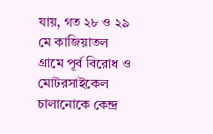যায়, গত ২৮ ও ২৯ মে কাজিয়াতল গ্রামে পূর্ব বিরোধ ও মোটরসাইকেল চালানোকে কেন্দ্র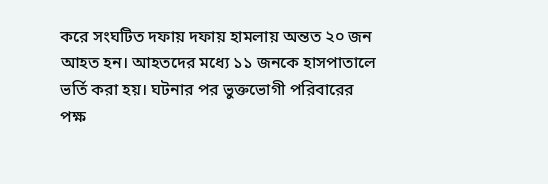করে সংঘটিত দফায় দফায় হামলায় অন্তত ২০ জন আহত হন। আহতদের মধ্যে ১১ জনকে হাসপাতালে ভর্তি করা হয়। ঘটনার পর ভুক্তভোগী পরিবারের পক্ষ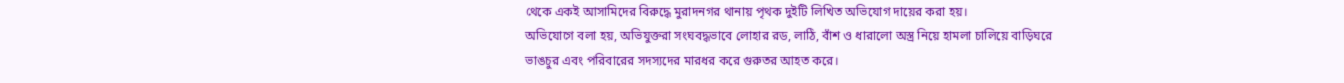থেকে একই আসামিদের বিরুদ্ধে মুরাদনগর থানায় পৃথক দুইটি লিখিত অভিযোগ দায়ের করা হয়।
অভিযোগে বলা হয়, অভিযুক্তরা সংঘবদ্ধভাবে লোহার রড, লাঠি, বাঁশ ও ধারালো অস্ত্র নিয়ে হামলা চালিয়ে বাড়িঘরে ভাঙচুর এবং পরিবারের সদস্যদের মারধর করে গুরুতর আহত করে।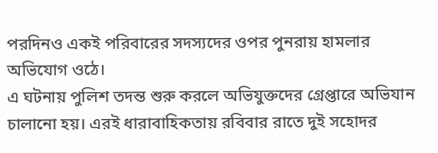পরদিনও একই পরিবারের সদস্যদের ওপর পুনরায় হামলার অভিযোগ ওঠে।
এ ঘটনায় পুলিশ তদন্ত শুরু করলে অভিযুক্তদের গ্রেপ্তারে অভিযান চালানো হয়। এরই ধারাবাহিকতায় রবিবার রাতে দুই সহোদর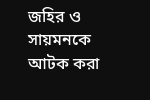জহির ও সায়মনকে আটক করা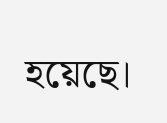হয়েছে।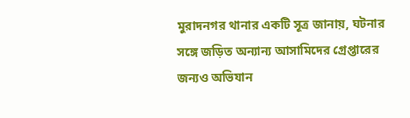মুরাদনগর থানার একটি সূত্র জানায়, ঘটনার সঙ্গে জড়িত অন্যান্য আসামিদের গ্রেপ্তারের জন্যও অভিযান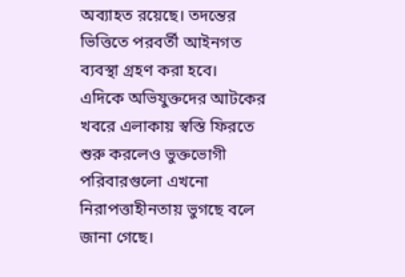অব্যাহত রয়েছে। তদন্তের ভিত্তিতে পরবর্তী আইনগত ব্যবস্থা গ্রহণ করা হবে।
এদিকে অভিযুক্তদের আটকের খবরে এলাকায় স্বস্তি ফিরতে শুরু করলেও ভুক্তভোগী পরিবারগুলো এখনো নিরাপত্তাহীনতায় ভুগছে বলে জানা গেছে।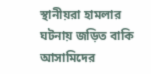স্থানীয়রা হামলার ঘটনায় জড়িত বাকি আসামিদের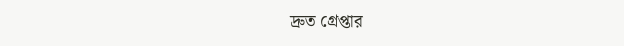দ্রুত গ্রেপ্তার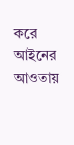করে আইনের আওতায়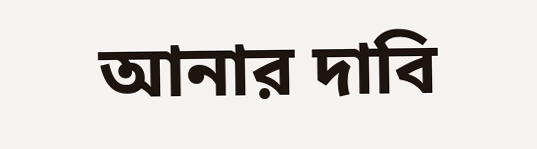আনার দাবি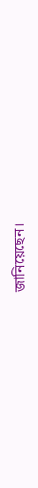জানিয়েছেন।